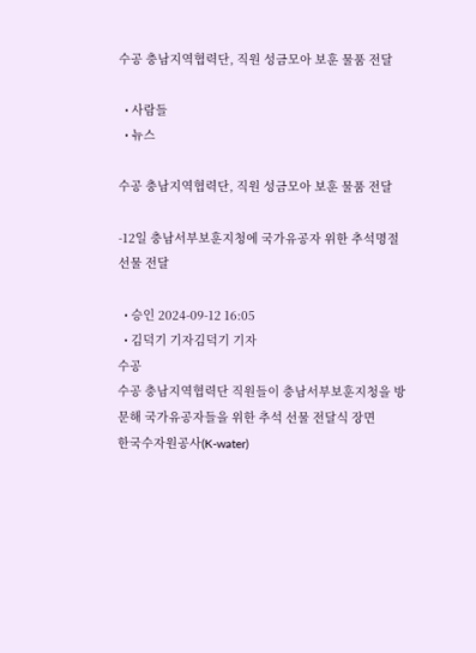수공 충남지역협력단, 직원 성금모아 보훈 물품 전달

  • 사람들
  • 뉴스

수공 충남지역협력단, 직원 성금모아 보훈 물품 전달

-12일 충남서부보훈지청에 국가유공자 위한 추석명절 선물 전달

  • 승인 2024-09-12 16:05
  • 김덕기 기자김덕기 기자
수공
수공 충남지역협력단 직원들이 충남서부보훈지청을 방문해 국가유공자들을 위한 추석 선물 전달식 장면
한국수자원공사(K-water)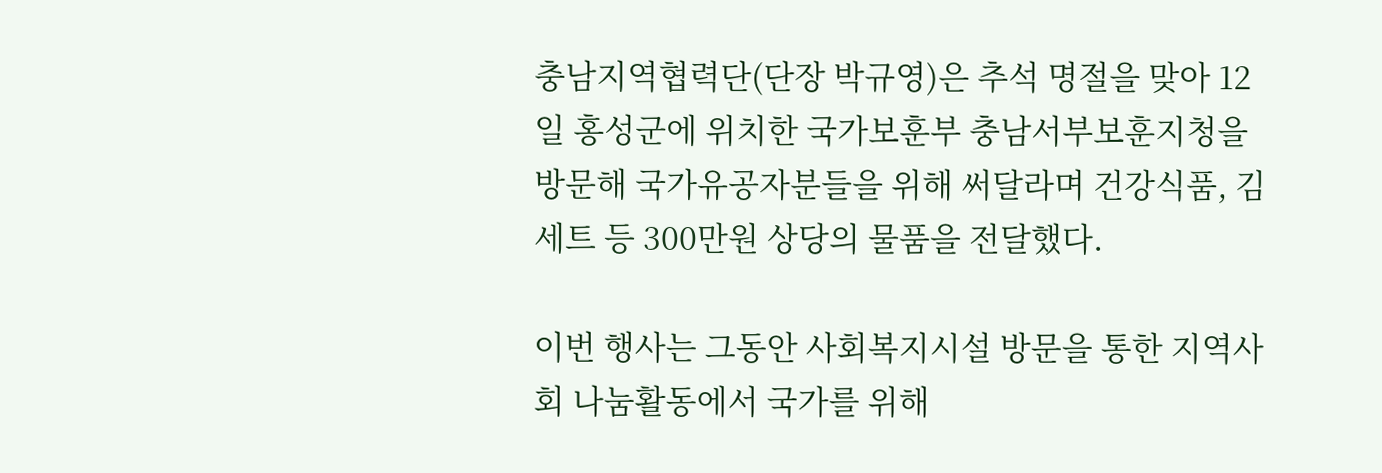충남지역협력단(단장 박규영)은 추석 명절을 맞아 12일 홍성군에 위치한 국가보훈부 충남서부보훈지청을 방문해 국가유공자분들을 위해 써달라며 건강식품, 김세트 등 300만원 상당의 물품을 전달했다.

이번 행사는 그동안 사회복지시설 방문을 통한 지역사회 나눔활동에서 국가를 위해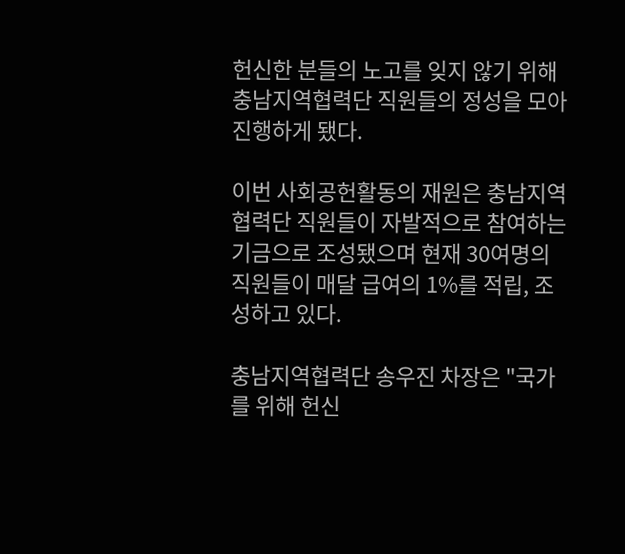헌신한 분들의 노고를 잊지 않기 위해 충남지역협력단 직원들의 정성을 모아 진행하게 됐다.

이번 사회공헌활동의 재원은 충남지역협력단 직원들이 자발적으로 참여하는 기금으로 조성됐으며 현재 30여명의 직원들이 매달 급여의 1%를 적립, 조성하고 있다.

충남지역협력단 송우진 차장은 "국가를 위해 헌신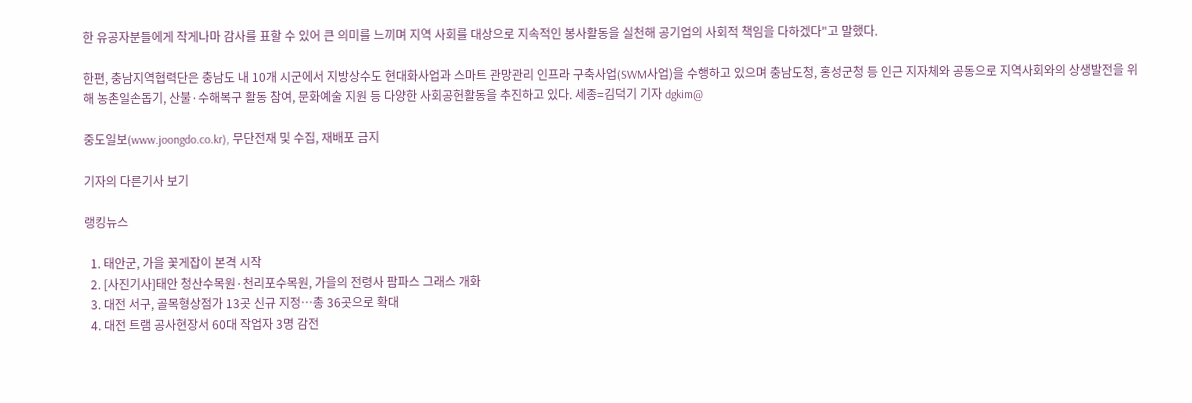한 유공자분들에게 작게나마 감사를 표할 수 있어 큰 의미를 느끼며 지역 사회를 대상으로 지속적인 봉사활동을 실천해 공기업의 사회적 책임을 다하겠다"고 말했다.

한편, 충남지역협력단은 충남도 내 10개 시군에서 지방상수도 현대화사업과 스마트 관망관리 인프라 구축사업(SWM사업)을 수행하고 있으며 충남도청, 홍성군청 등 인근 지자체와 공동으로 지역사회와의 상생발전을 위해 농촌일손돕기, 산불·수해복구 활동 참여, 문화예술 지원 등 다양한 사회공헌활동을 추진하고 있다. 세종=김덕기 기자 dgkim@

중도일보(www.joongdo.co.kr), 무단전재 및 수집, 재배포 금지

기자의 다른기사 보기

랭킹뉴스

  1. 태안군, 가을 꽃게잡이 본격 시작
  2. [사진기사]태안 청산수목원·천리포수목원, 가을의 전령사 팜파스 그래스 개화
  3. 대전 서구, 골목형상점가 13곳 신규 지정…총 36곳으로 확대
  4. 대전 트램 공사현장서 60대 작업자 3명 감전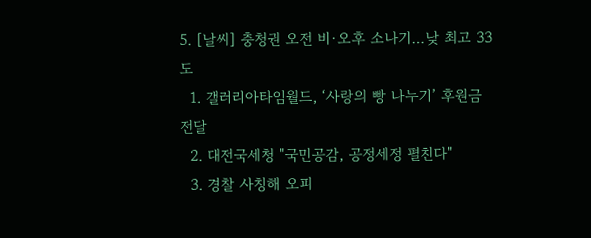5. [날씨] 충청권 오전 비·오후 소나기…낮 최고 33도
  1. 갤러리아타임월드, ‘사랑의 빵 나누기’ 후원금 전달
  2. 대전국세청 "국민공감, 공정세정 펼친다"
  3. 경찰 사칭해 오피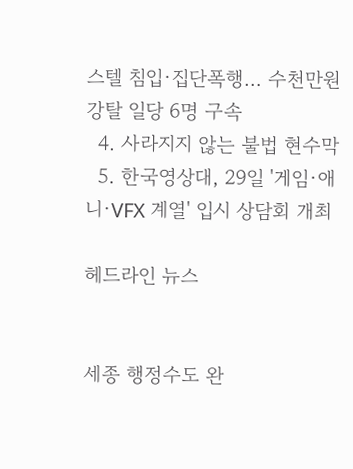스텔 침입·집단폭행… 수천만원 강탈 일당 6명 구속
  4. 사라지지 않는 불법 현수막
  5. 한국영상대, 29일 '게임·애니·VFX 계열' 입시 상담회 개최

헤드라인 뉴스


세종 행정수도 완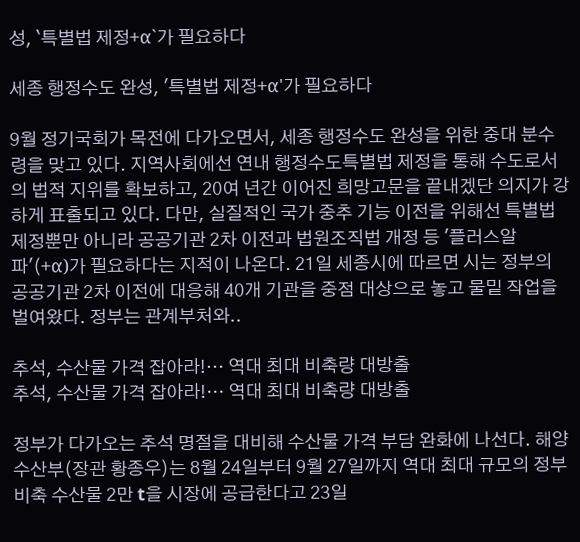성, `특별법 제정+α`가 필요하다

세종 행정수도 완성, '특별법 제정+α'가 필요하다

9월 정기국회가 목전에 다가오면서, 세종 행정수도 완성을 위한 중대 분수령을 맞고 있다. 지역사회에선 연내 행정수도특별법 제정을 통해 수도로서의 법적 지위를 확보하고, 20여 년간 이어진 희망고문을 끝내겠단 의지가 강하게 표출되고 있다. 다만, 실질적인 국가 중추 기능 이전을 위해선 특별법 제정뿐만 아니라 공공기관 2차 이전과 법원조직법 개정 등 '플러스알파'(+α)가 필요하다는 지적이 나온다. 21일 세종시에 따르면 시는 정부의 공공기관 2차 이전에 대응해 40개 기관을 중점 대상으로 놓고 물밑 작업을 벌여왔다. 정부는 관계부처와..

추석, 수산물 가격 잡아라!… 역대 최대 비축량 대방출
추석, 수산물 가격 잡아라!… 역대 최대 비축량 대방출

정부가 다가오는 추석 명절을 대비해 수산물 가격 부담 완화에 나선다. 해양수산부(장관 황종우)는 8월 24일부터 9월 27일까지 역대 최대 규모의 정부 비축 수산물 2만 t을 시장에 공급한다고 23일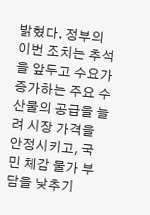밝혔다. 정부의 이번 조치는 추석을 앞두고 수요가 증가하는 주요 수산물의 공급을 늘려 시장 가격을 안정시키고, 국민 체감 물가 부담을 낮추기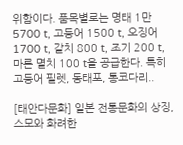위함이다. 품목별로는 명태 1만 5700 t, 고등어 1500 t, 오징어 1700 t, 갈치 800 t, 조기 200 t, 마른 멸치 100 t을 공급한다. 특히 고등어 필렛, 동태포, 통코다리..

[태안다문화] 일본 전통문화의 상징, 스모와 화려한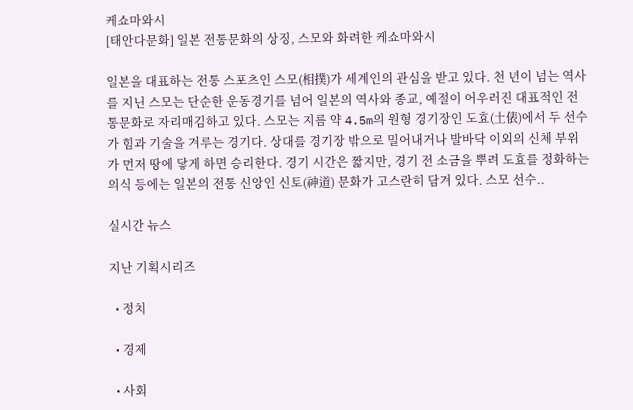케쇼마와시
[태안다문화] 일본 전통문화의 상징, 스모와 화려한 케쇼마와시

일본을 대표하는 전통 스포츠인 스모(相撲)가 세계인의 관심을 받고 있다. 천 년이 넘는 역사를 지닌 스모는 단순한 운동경기를 넘어 일본의 역사와 종교, 예절이 어우러진 대표적인 전통문화로 자리매김하고 있다. 스모는 지름 약 4.5m의 원형 경기장인 도효(土俵)에서 두 선수가 힘과 기술을 겨루는 경기다. 상대를 경기장 밖으로 밀어내거나 발바닥 이외의 신체 부위가 먼저 땅에 닿게 하면 승리한다. 경기 시간은 짧지만, 경기 전 소금을 뿌려 도효를 정화하는 의식 등에는 일본의 전통 신앙인 신토(神道) 문화가 고스란히 담겨 있다. 스모 선수..

실시간 뉴스

지난 기획시리즈

  • 정치

  • 경제

  • 사회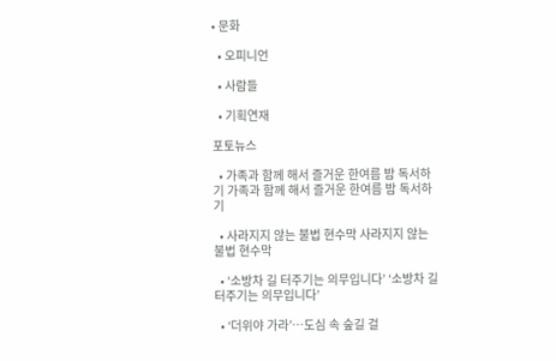• 문화

  • 오피니언

  • 사람들

  • 기획연재

포토뉴스

  • 가족과 함께 해서 즐거운 한여름 밤 독서하기 가족과 함께 해서 즐거운 한여름 밤 독서하기

  • 사라지지 않는 불법 현수막 사라지지 않는 불법 현수막

  • ‘소방차 길 터주기는 의무입니다’ ‘소방차 길 터주기는 의무입니다’

  • ‘더위야 가라’…도심 속 숲길 걸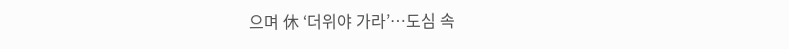으며 休 ‘더위야 가라’…도심 속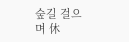숲길 걸으며 休